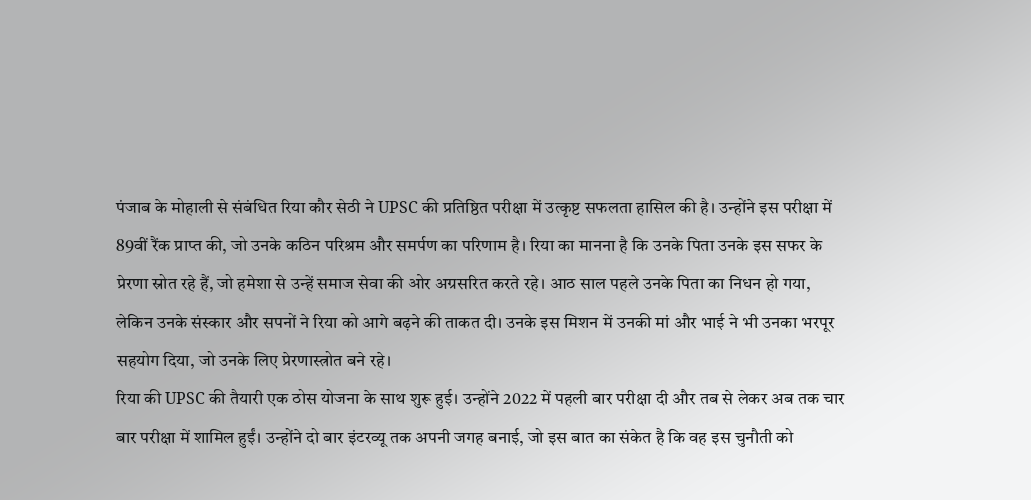पंजाब के मोहाली से संबंधित रिया कौर सेठी ने UPSC की प्रतिष्ठित परीक्षा में उत्कृष्ट सफलता हासिल की है। उन्होंने इस परीक्षा में 89वीं रैंक प्राप्त की, जो उनके कठिन परिश्रम और समर्पण का परिणाम है। रिया का मानना है कि उनके पिता उनके इस सफर के प्रेरणा स्रोत रहे हैं, जो हमेशा से उन्हें समाज सेवा की ओर अग्रसरित करते रहे। आठ साल पहले उनके पिता का निधन हो गया, लेकिन उनके संस्कार और सपनों ने रिया को आगे बढ़ने की ताकत दी। उनके इस मिशन में उनकी मां और भाई ने भी उनका भरपूर सहयोग दिया, जो उनके लिए प्रेरणास्त्रोत बने रहे।
रिया की UPSC की तैयारी एक ठोस योजना के साथ शुरू हुई। उन्होंने 2022 में पहली बार परीक्षा दी और तब से लेकर अब तक चार बार परीक्षा में शामिल हुईं। उन्होंने दो बार इंटरव्यू तक अपनी जगह बनाई, जो इस बात का संकेत है कि वह इस चुनौती को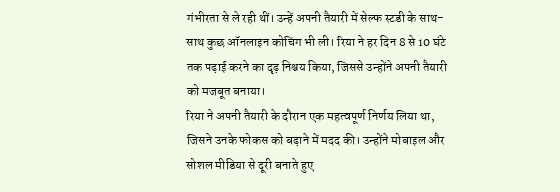गंभीरता से ले रही थीं। उन्हें अपनी तैयारी में सेल्फ स्टडी के साथ-साथ कुछ ऑनलाइन कोचिंग भी ली। रिया ने हर दिन 8 से 10 घंटे तक पढ़ाई करने का दृढ़ निश्चय किया, जिससे उन्होंने अपनी तैयारी को मजबूत बनाया।
रिया ने अपनी तैयारी के दौरान एक महत्वपूर्ण निर्णय लिया था, जिसने उनके फोकस को बढ़ाने में मदद की। उन्होंने मोबाइल और सोशल मीडिया से दूरी बनाते हुए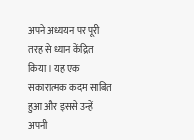अपने अध्ययन पर पूरी तरह से ध्यान केंद्रित किया। यह एक सकारात्मक कदम साबित हुआ और इससे उन्हें अपनी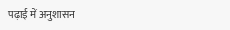पढ़ाई में अनुशासन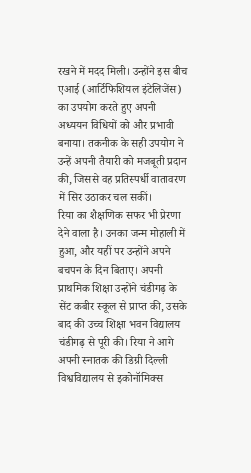रखने में मदद मिली। उन्होंने इस बीच एआई (आर्टिफिशियल इंटेलिजेंस) का उपयोग करते हुए अपनी अध्ययन विधियों को और प्रभावी बनाया। तकनीक के सही उपयोग ने उन्हें अपनी तैयारी को मजबूती प्रदान की, जिससे वह प्रतिस्पर्धी वातावरण में सिर उठाकर चल सकीं।
रिया का शैक्षणिक सफर भी प्रेरणा देने वाला है। उनका जन्म मोहाली में हुआ, और यहीं पर उन्होंने अपने बचपन के दिन बिताए। अपनी प्राथमिक शिक्षा उन्होंने चंडीगढ़ के सेंट कबीर स्कूल से प्राप्त की, उसके बाद की उच्च शिक्षा भवन विद्यालय चंडीगढ़ से पूरी की। रिया ने आगे अपनी स्नातक की डिग्री दिल्ली विश्वविद्यालय से इकोनॉमिक्स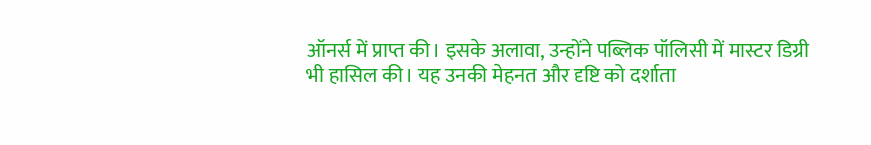ऑनर्स में प्राप्त की। इसके अलावा, उन्होंने पब्लिक पॉलिसी में मास्टर डिग्री भी हासिल की। यह उनकी मेहनत और दृष्टि को दर्शाता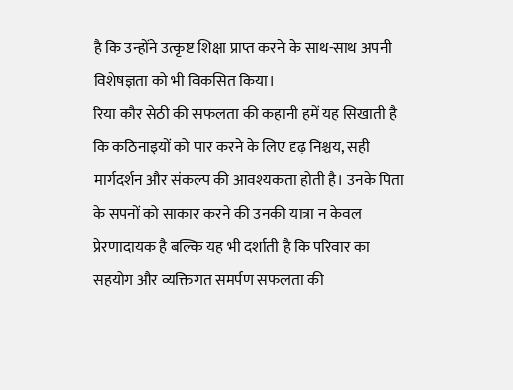है कि उन्होंने उत्कृष्ट शिक्षा प्राप्त करने के साथ-साथ अपनी विशेषज्ञता को भी विकसित किया।
रिया कौर सेठी की सफलता की कहानी हमें यह सिखाती है कि कठिनाइयों को पार करने के लिए दृढ़ निश्चय, सही मार्गदर्शन और संकल्प की आवश्यकता होती है। उनके पिता के सपनों को साकार करने की उनकी यात्रा न केवल प्रेरणादायक है बल्कि यह भी दर्शाती है कि परिवार का सहयोग और व्यक्तिगत समर्पण सफलता की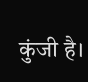कुंजी है।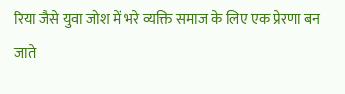रिया जैसे युवा जोश में भरे व्यक्ति समाज के लिए एक प्रेरणा बन जाते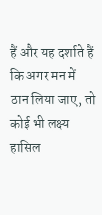हैं और यह दर्शाते हैं कि अगर मन में ठान लिया जाए, तो कोई भी लक्ष्य हासिल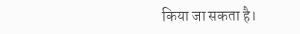किया जा सकता है।